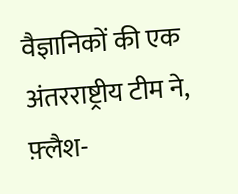वैज्ञानिकों की एक अंतरराष्ट्रीय टीम ने, फ़्लैश-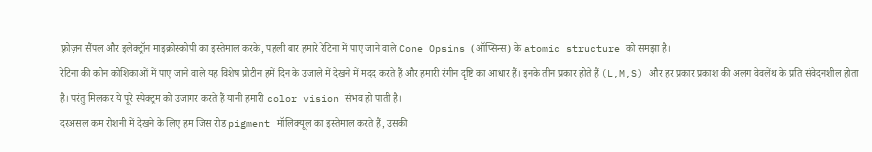फ़्रोज़न सैंपल और इलेक्ट्रॉन माइक्रोस्कोपी का इस्तेमाल करके, पहली बार हमारे रेटिना में पाए जाने वाले Cone Opsins (ऑप्सिन्स) के atomic structure को समझा है।
रेटिना की कोन कोशिकाओं में पाए जाने वाले यह विशेष प्रोटीन हमें दिन के उजाले में देखने में मदद करते हैं और हमारी रंगीन दृष्टि का आधार हैं। इनके तीन प्रकार होते हैं (L,M,S) और हर प्रकार प्रकाश की अलग वेवलेंथ के प्रति संवेदनशील होता है। परंतु मिलकर ये पूरे स्पेक्ट्रम को उजागर करते हैं यानी हमारी color vision संभव हो पाती है।
दरअसल कम रोशनी में देखने के लिए हम जिस रोड pigment मॉलिक्यूल का इस्तेमाल करते हैं, उसकी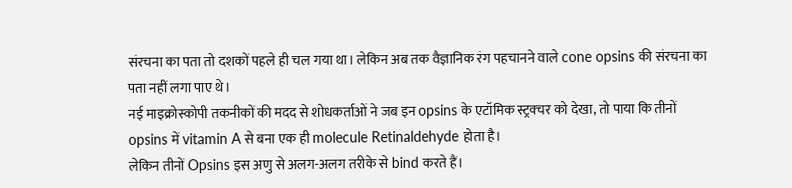संरचना का पता तो दशकों पहले ही चल गया था। लेकिन अब तक वैज्ञानिक रंग पहचानने वाले cone opsins की संरचना का पता नहीं लगा पाए थे।
नई माइक्रोस्कोपी तकनीकों की मदद से शोधकर्ताओं ने जब इन opsins के एटॉमिक स्ट्रक्चर को देखा, तो पाया कि तीनों opsins में vitamin A से बना एक ही molecule Retinaldehyde होता है।
लेकिन तीनों Opsins इस अणु से अलग-अलग तरीके से bind करते हैं।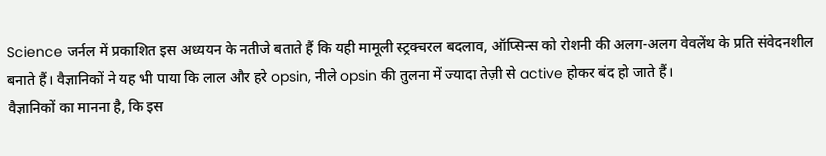Science जर्नल में प्रकाशित इस अध्ययन के नतीजे बताते हैं कि यही मामूली स्ट्रक्चरल बदलाव, ऑप्सिन्स को रोशनी की अलग-अलग वेवलेंथ के प्रति संवेदनशील बनाते हैं। वैज्ञानिकों ने यह भी पाया कि लाल और हरे opsin, नीले opsin की तुलना में ज्यादा तेज़ी से active होकर बंद हो जाते हैं।
वैज्ञानिकों का मानना है, कि इस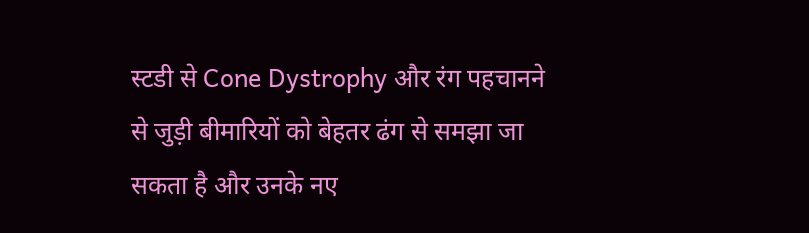स्टडी से Cone Dystrophy और रंग पहचानने से जुड़ी बीमारियों को बेहतर ढंग से समझा जा सकता है और उनके नए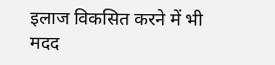इलाज विकसित करने में भी मदद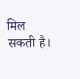मिल सकती है।